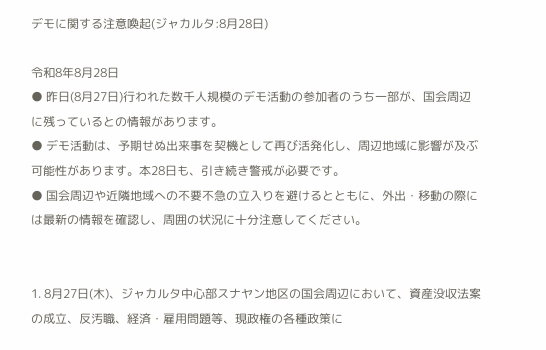デモに関する注意喚起(ジャカルタ:8月28日)

令和8年8月28日
● 昨日(8月27日)行われた数千人規模のデモ活動の参加者のうち一部が、国会周辺に残っているとの情報があります。
● デモ活動は、予期せぬ出来事を契機として再び活発化し、周辺地域に影響が及ぶ可能性があります。本28日も、引き続き警戒が必要です。
● 国会周辺や近隣地域への不要不急の立入りを避けるとともに、外出・移動の際には最新の情報を確認し、周囲の状況に十分注意してください。


1. 8月27日(木)、ジャカルタ中心部スナヤン地区の国会周辺において、資産没収法案の成立、反汚職、経済・雇用問題等、現政権の各種政策に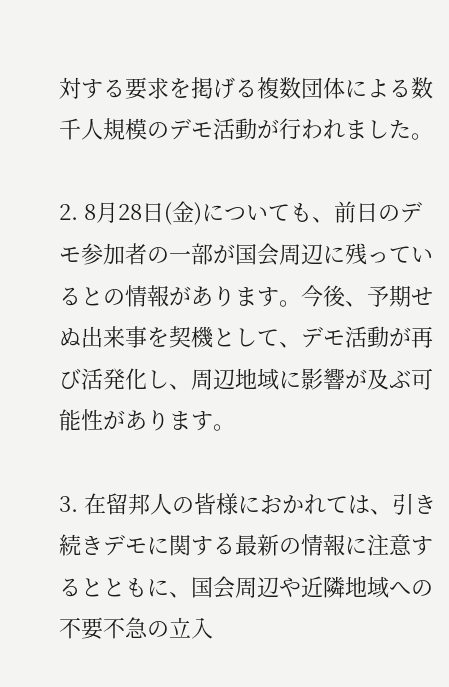対する要求を掲げる複数団体による数千人規模のデモ活動が行われました。

2. 8月28日(金)についても、前日のデモ参加者の一部が国会周辺に残っているとの情報があります。今後、予期せぬ出来事を契機として、デモ活動が再び活発化し、周辺地域に影響が及ぶ可能性があります。

3. 在留邦人の皆様におかれては、引き続きデモに関する最新の情報に注意するとともに、国会周辺や近隣地域への不要不急の立入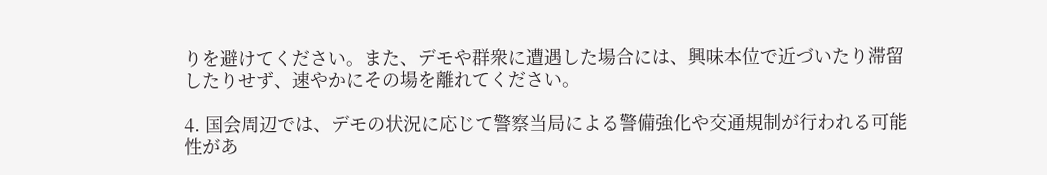りを避けてください。また、デモや群衆に遭遇した場合には、興味本位で近づいたり滞留したりせず、速やかにその場を離れてください。

4. 国会周辺では、デモの状況に応じて警察当局による警備強化や交通規制が行われる可能性があ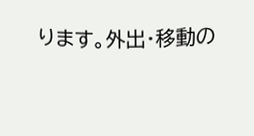ります。外出・移動の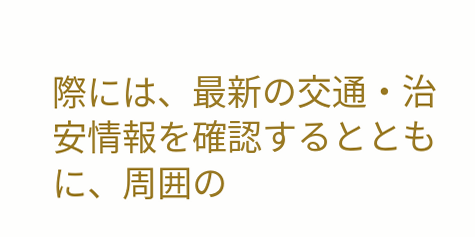際には、最新の交通・治安情報を確認するとともに、周囲の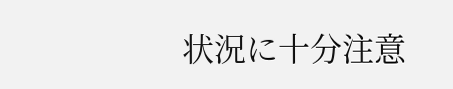状況に十分注意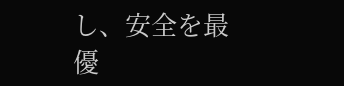し、安全を最優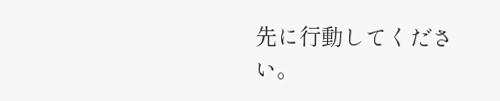先に行動してください。